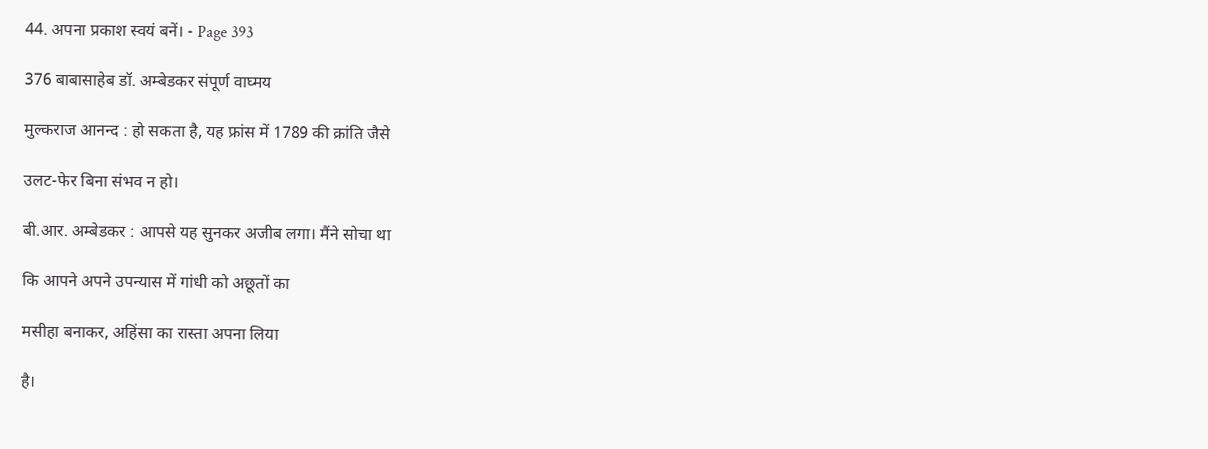44. अपना प्रकाश स्वयं बनें। - Page 393

376 बाबासाहेब डॉ. अम्बेडकर संपूर्ण वाघ्मय

मुल्कराज आनन्द : हो सकता है, यह फ्रांस में 1789 की क्रांति जैसे

उलट-फेर बिना संभव न हो।

बी.आर. अम्बेडकर : आपसे यह सुनकर अजीब लगा। मैंने सोचा था

कि आपने अपने उपन्यास में गांधी को अछूतों का

मसीहा बनाकर, अहिंसा का रास्ता अपना लिया

है।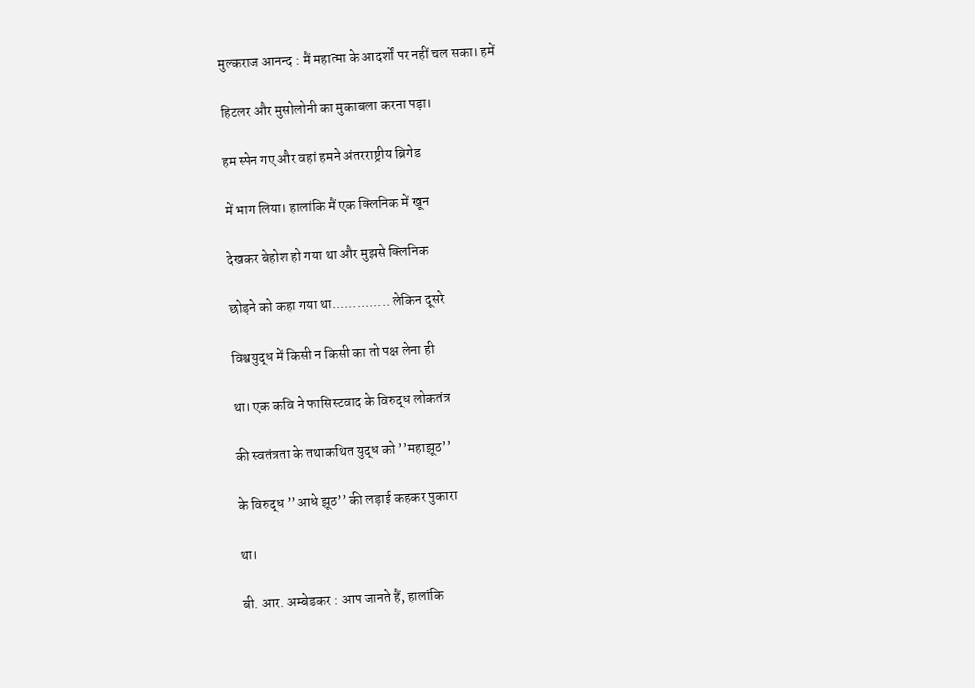मुल्कराज आनन्द : मैं महात्मा के आदर्शों पर नहीं चल सका। हमें

हिटलर और मुसोलोनी का मुकाबला करना पड़ा।

हम स्पेन गए और वहां हमने अंतरराष्ट्रीय ब्रिगेड

में भाग लिया। हालांकि मैं एक क्लिनिक में खून

देखकर बेहोश हो गया था और मुझसे क्लिनिक

छोड़ने को कहा गया था.............. लेकिन दूसरे

विश्वयुद्ध में किसी न किसी का तो पक्ष लेना ही

था। एक कवि ने फासिस्टवाद के विरुद्ध लोकतंत्र

की स्वतंत्रता के तथाकथित युद्ध को ’’महाझूठ’’

के विरुद्ध ’’आधे झूठ’’ की लड़ाई कहकर पुकारा

था।

बी. आर. अम्बेडकर : आप जानते हैं, हालांकि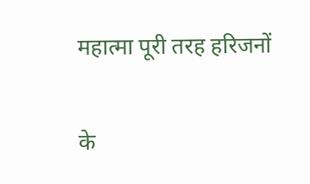महात्मा पूरी तरह हरिजनों

के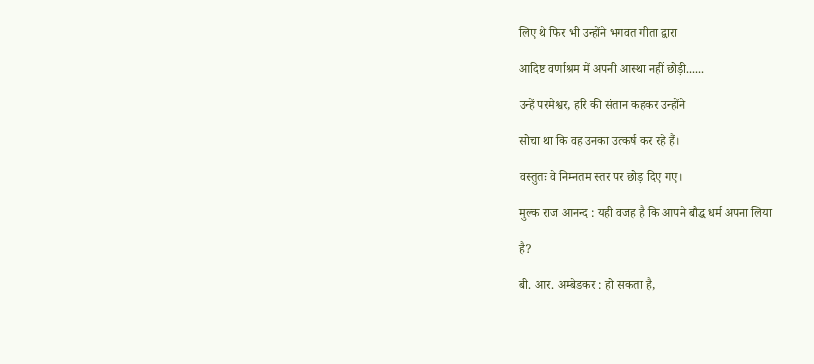लिए थे फिर भी उन्होंने भगवत गीता द्वारा

आदिष्ट वर्णाश्रम में अपनी आस्था नहीं छोड़ी......

उन्हें परमेश्वर, हरि की संतान कहकर उन्होंने

सोचा था कि वह उनका उत्कर्ष कर रहे हैं।

वस्तुतः वे निम्नतम स्तर पर छोड़ दिए गए।

मुल्क राज आनन्द : यही वजह है कि आपने बौद्ध धर्म अपना लिया

है?

बी. आर. अम्बेडकर : हो सकता है,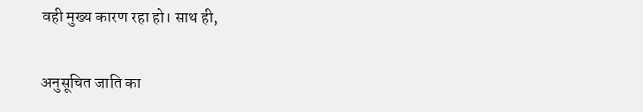वही मुख्य कारण रहा हो। साथ ही,

अनुसूचित जाति का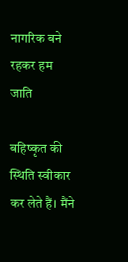नागरिक बने रहकर हम जाति

बहिष्कृत की स्थिति स्वीकार कर लेते हैं। मैंने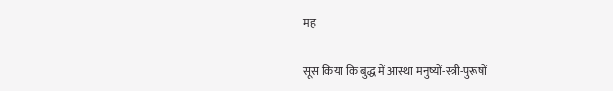मह

सूस किया कि बुद्ध में आस्था मनुष्यों-स्त्री-पुरूषों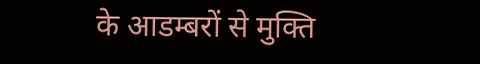के आडम्बरों से मुक्ति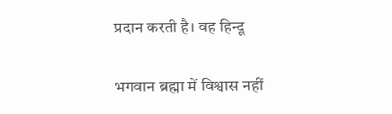प्रदान करती है। वह हिन्दू

भगवान ब्रह्मा में विश्वास नहीं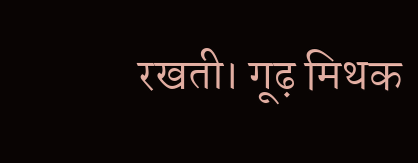रखती। गूढ़ मिथक